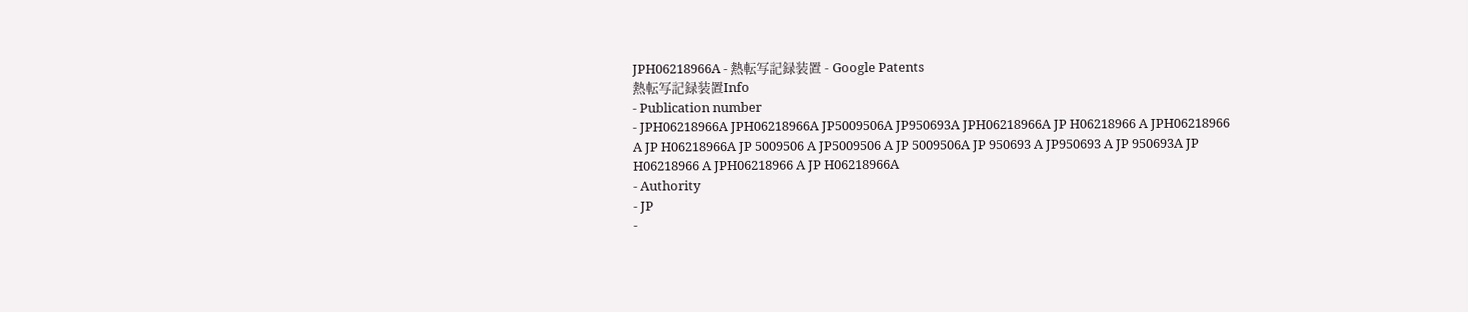JPH06218966A - 熱転写記録装置 - Google Patents
熱転写記録装置Info
- Publication number
- JPH06218966A JPH06218966A JP5009506A JP950693A JPH06218966A JP H06218966 A JPH06218966 A JP H06218966A JP 5009506 A JP5009506 A JP 5009506A JP 950693 A JP950693 A JP 950693A JP H06218966 A JPH06218966 A JP H06218966A
- Authority
- JP
-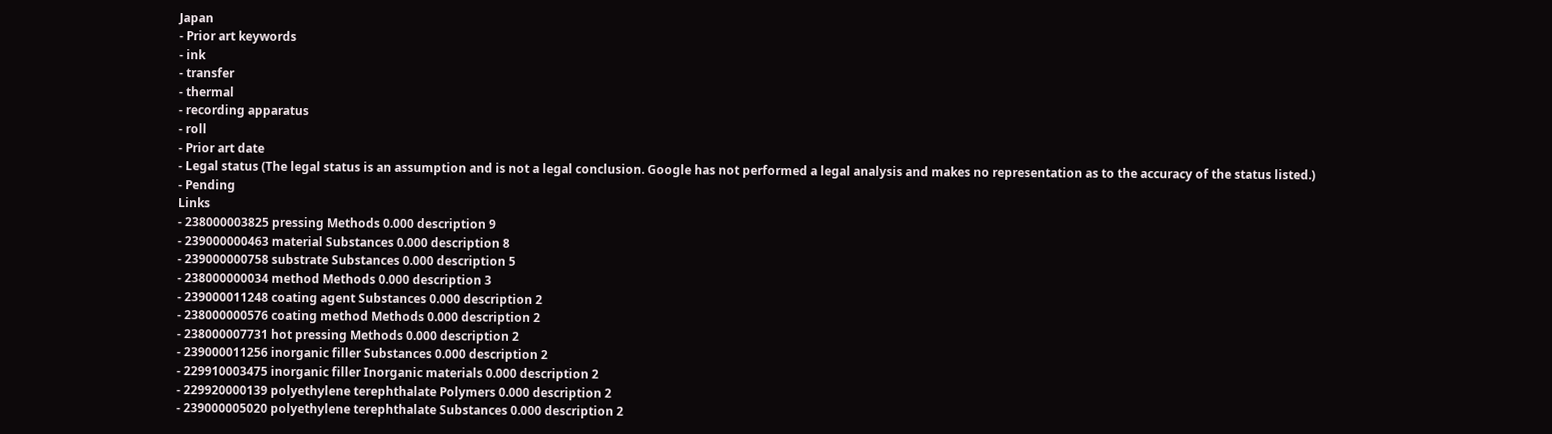Japan
- Prior art keywords
- ink
- transfer
- thermal
- recording apparatus
- roll
- Prior art date
- Legal status (The legal status is an assumption and is not a legal conclusion. Google has not performed a legal analysis and makes no representation as to the accuracy of the status listed.)
- Pending
Links
- 238000003825 pressing Methods 0.000 description 9
- 239000000463 material Substances 0.000 description 8
- 239000000758 substrate Substances 0.000 description 5
- 238000000034 method Methods 0.000 description 3
- 239000011248 coating agent Substances 0.000 description 2
- 238000000576 coating method Methods 0.000 description 2
- 238000007731 hot pressing Methods 0.000 description 2
- 239000011256 inorganic filler Substances 0.000 description 2
- 229910003475 inorganic filler Inorganic materials 0.000 description 2
- 229920000139 polyethylene terephthalate Polymers 0.000 description 2
- 239000005020 polyethylene terephthalate Substances 0.000 description 2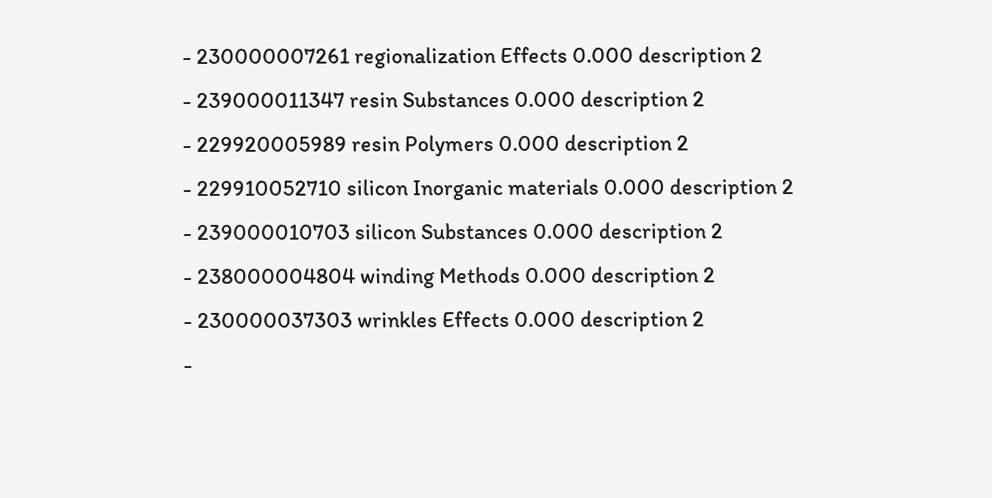- 230000007261 regionalization Effects 0.000 description 2
- 239000011347 resin Substances 0.000 description 2
- 229920005989 resin Polymers 0.000 description 2
- 229910052710 silicon Inorganic materials 0.000 description 2
- 239000010703 silicon Substances 0.000 description 2
- 238000004804 winding Methods 0.000 description 2
- 230000037303 wrinkles Effects 0.000 description 2
-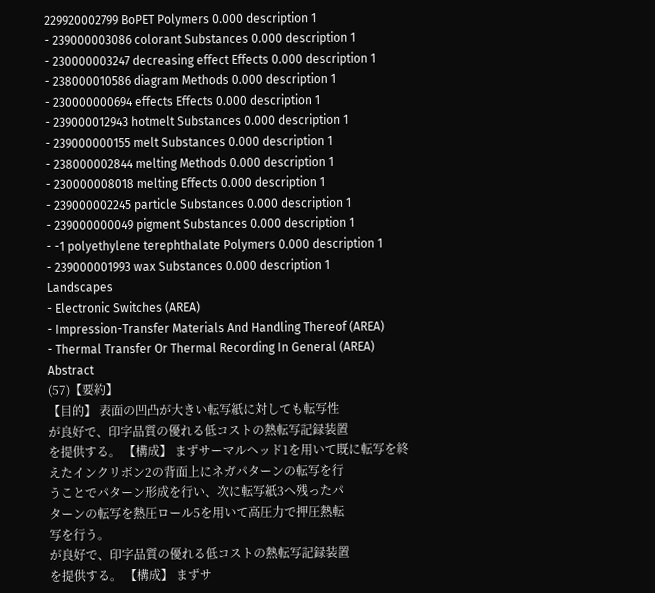229920002799 BoPET Polymers 0.000 description 1
- 239000003086 colorant Substances 0.000 description 1
- 230000003247 decreasing effect Effects 0.000 description 1
- 238000010586 diagram Methods 0.000 description 1
- 230000000694 effects Effects 0.000 description 1
- 239000012943 hotmelt Substances 0.000 description 1
- 239000000155 melt Substances 0.000 description 1
- 238000002844 melting Methods 0.000 description 1
- 230000008018 melting Effects 0.000 description 1
- 239000002245 particle Substances 0.000 description 1
- 239000000049 pigment Substances 0.000 description 1
- -1 polyethylene terephthalate Polymers 0.000 description 1
- 239000001993 wax Substances 0.000 description 1
Landscapes
- Electronic Switches (AREA)
- Impression-Transfer Materials And Handling Thereof (AREA)
- Thermal Transfer Or Thermal Recording In General (AREA)
Abstract
(57)【要約】
【目的】 表面の凹凸が大きい転写紙に対しても転写性
が良好で、印字品質の優れる低コストの熱転写記録装置
を提供する。 【構成】 まずサーマルヘッド1を用いて既に転写を終
えたインクリボン2の背面上にネガパターンの転写を行
うことでパターン形成を行い、次に転写紙3へ残ったパ
ターンの転写を熱圧ロール5を用いて高圧力で押圧熱転
写を行う。
が良好で、印字品質の優れる低コストの熱転写記録装置
を提供する。 【構成】 まずサ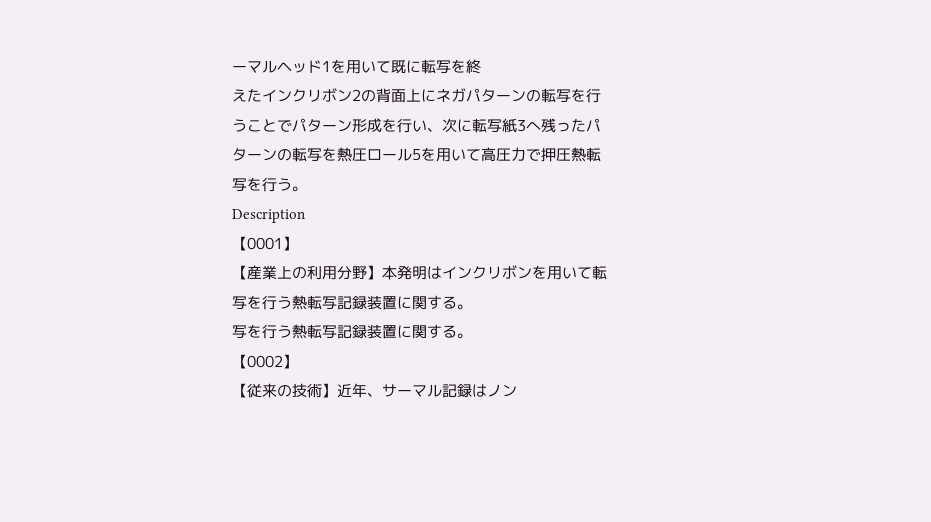ーマルヘッド1を用いて既に転写を終
えたインクリボン2の背面上にネガパターンの転写を行
うことでパターン形成を行い、次に転写紙3へ残ったパ
ターンの転写を熱圧ロール5を用いて高圧力で押圧熱転
写を行う。
Description
【0001】
【産業上の利用分野】本発明はインクリボンを用いて転
写を行う熱転写記録装置に関する。
写を行う熱転写記録装置に関する。
【0002】
【従来の技術】近年、サーマル記録はノン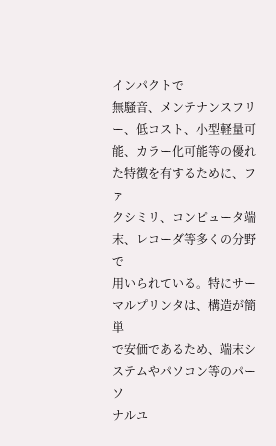インパクトで
無騒音、メンテナンスフリー、低コスト、小型軽量可
能、カラー化可能等の優れた特徴を有するために、ファ
クシミリ、コンピュータ端末、レコーダ等多くの分野で
用いられている。特にサーマルプリンタは、構造が簡単
で安価であるため、端末システムやパソコン等のパーソ
ナルユ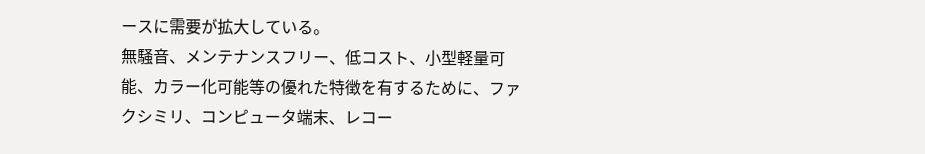ースに需要が拡大している。
無騒音、メンテナンスフリー、低コスト、小型軽量可
能、カラー化可能等の優れた特徴を有するために、ファ
クシミリ、コンピュータ端末、レコー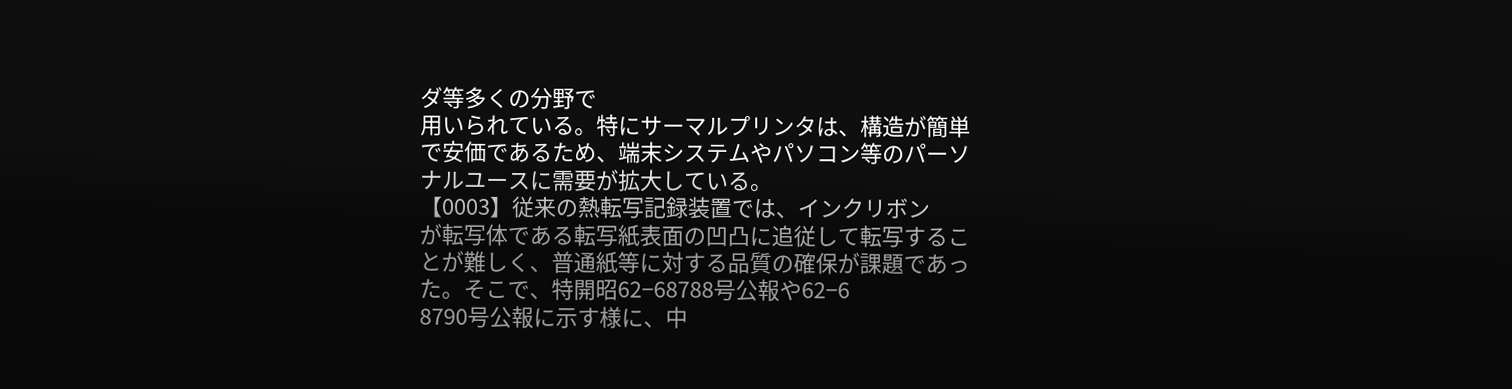ダ等多くの分野で
用いられている。特にサーマルプリンタは、構造が簡単
で安価であるため、端末システムやパソコン等のパーソ
ナルユースに需要が拡大している。
【0003】従来の熱転写記録装置では、インクリボン
が転写体である転写紙表面の凹凸に追従して転写するこ
とが難しく、普通紙等に対する品質の確保が課題であっ
た。そこで、特開昭62−68788号公報や62−6
8790号公報に示す様に、中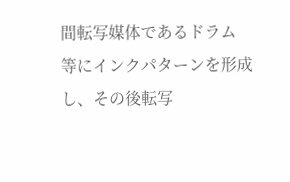間転写媒体であるドラム
等にインクパターンを形成し、その後転写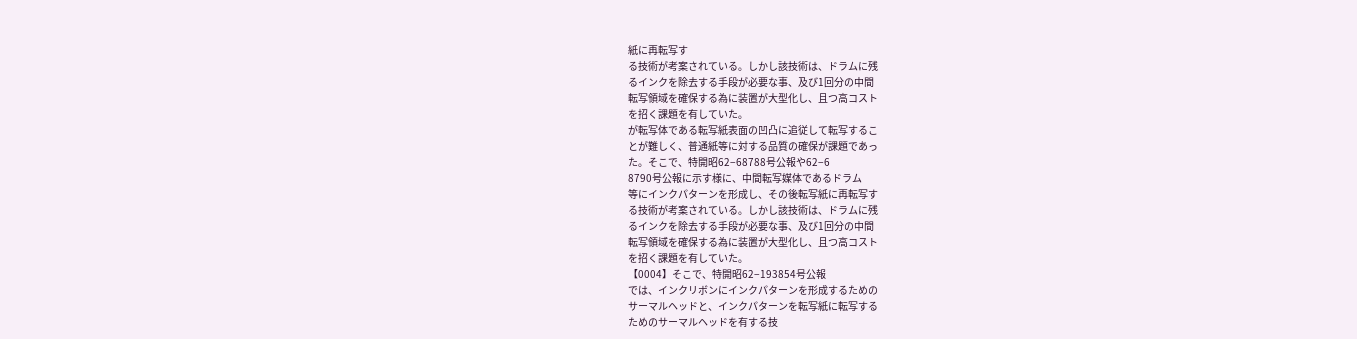紙に再転写す
る技術が考案されている。しかし該技術は、ドラムに残
るインクを除去する手段が必要な事、及び1回分の中間
転写領域を確保する為に装置が大型化し、且つ高コスト
を招く課題を有していた。
が転写体である転写紙表面の凹凸に追従して転写するこ
とが難しく、普通紙等に対する品質の確保が課題であっ
た。そこで、特開昭62−68788号公報や62−6
8790号公報に示す様に、中間転写媒体であるドラム
等にインクパターンを形成し、その後転写紙に再転写す
る技術が考案されている。しかし該技術は、ドラムに残
るインクを除去する手段が必要な事、及び1回分の中間
転写領域を確保する為に装置が大型化し、且つ高コスト
を招く課題を有していた。
【0004】そこで、特開昭62−193854号公報
では、インクリボンにインクパターンを形成するための
サーマルヘッドと、インクパターンを転写紙に転写する
ためのサーマルヘッドを有する技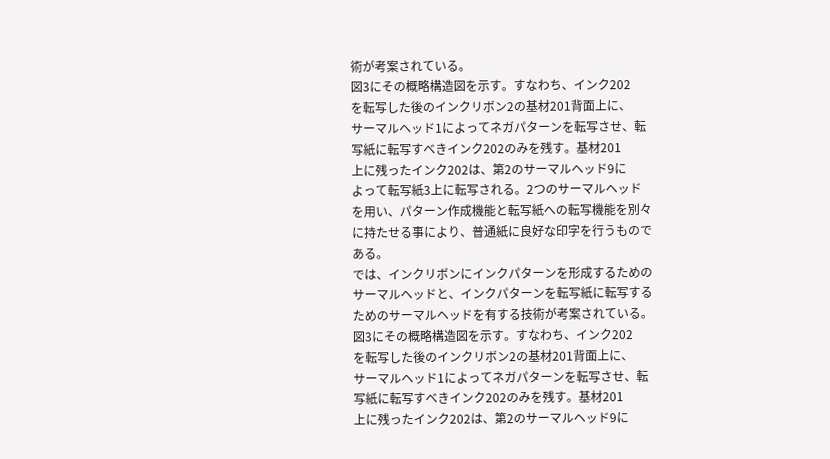術が考案されている。
図3にその概略構造図を示す。すなわち、インク202
を転写した後のインクリボン2の基材201背面上に、
サーマルヘッド1によってネガパターンを転写させ、転
写紙に転写すべきインク202のみを残す。基材201
上に残ったインク202は、第2のサーマルヘッド9に
よって転写紙3上に転写される。2つのサーマルヘッド
を用い、パターン作成機能と転写紙への転写機能を別々
に持たせる事により、普通紙に良好な印字を行うもので
ある。
では、インクリボンにインクパターンを形成するための
サーマルヘッドと、インクパターンを転写紙に転写する
ためのサーマルヘッドを有する技術が考案されている。
図3にその概略構造図を示す。すなわち、インク202
を転写した後のインクリボン2の基材201背面上に、
サーマルヘッド1によってネガパターンを転写させ、転
写紙に転写すべきインク202のみを残す。基材201
上に残ったインク202は、第2のサーマルヘッド9に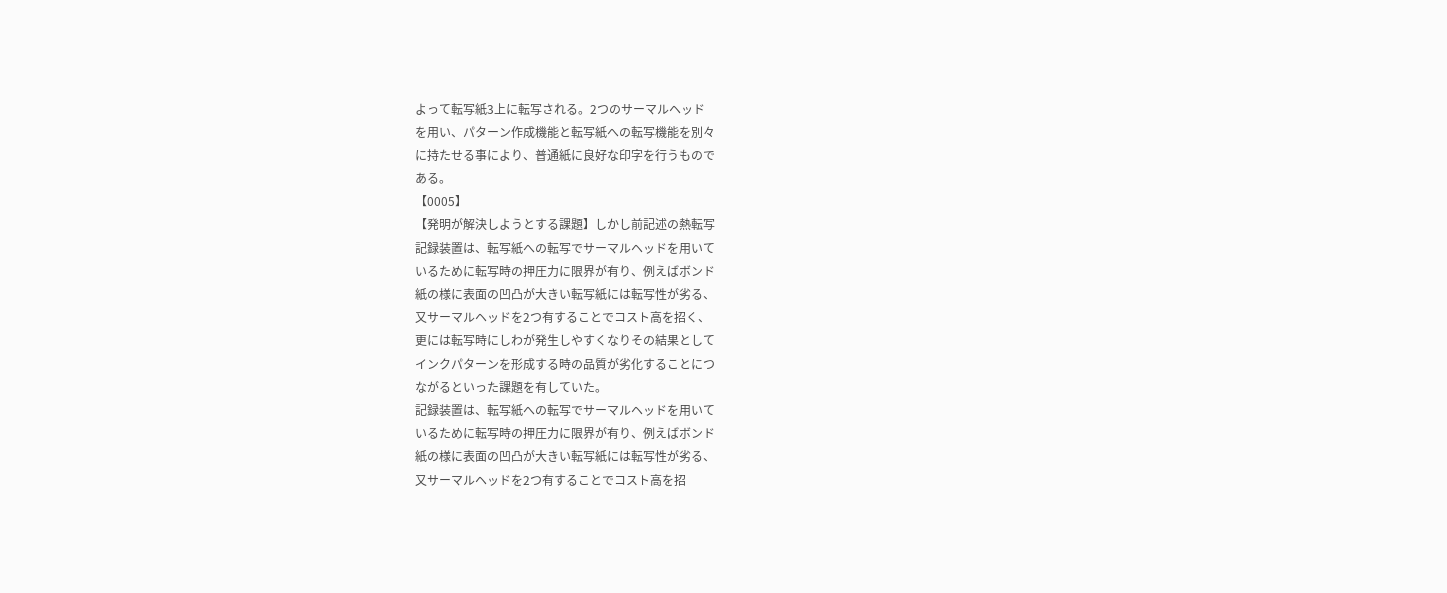よって転写紙3上に転写される。2つのサーマルヘッド
を用い、パターン作成機能と転写紙への転写機能を別々
に持たせる事により、普通紙に良好な印字を行うもので
ある。
【0005】
【発明が解決しようとする課題】しかし前記述の熱転写
記録装置は、転写紙への転写でサーマルヘッドを用いて
いるために転写時の押圧力に限界が有り、例えばボンド
紙の様に表面の凹凸が大きい転写紙には転写性が劣る、
又サーマルヘッドを2つ有することでコスト高を招く、
更には転写時にしわが発生しやすくなりその結果として
インクパターンを形成する時の品質が劣化することにつ
ながるといった課題を有していた。
記録装置は、転写紙への転写でサーマルヘッドを用いて
いるために転写時の押圧力に限界が有り、例えばボンド
紙の様に表面の凹凸が大きい転写紙には転写性が劣る、
又サーマルヘッドを2つ有することでコスト高を招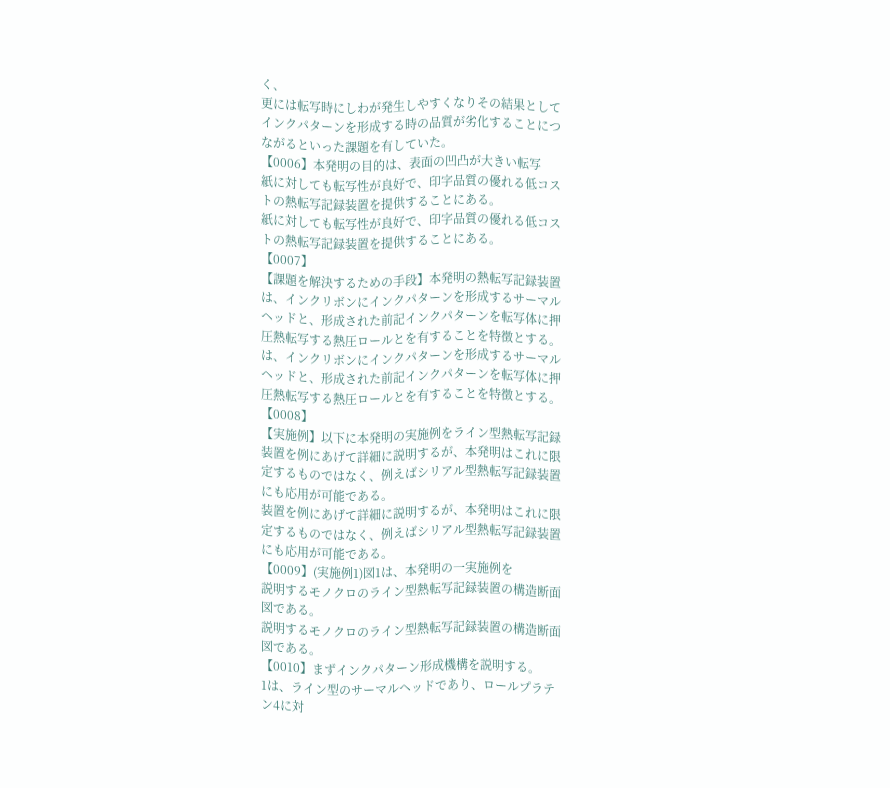く、
更には転写時にしわが発生しやすくなりその結果として
インクパターンを形成する時の品質が劣化することにつ
ながるといった課題を有していた。
【0006】本発明の目的は、表面の凹凸が大きい転写
紙に対しても転写性が良好で、印字品質の優れる低コス
トの熱転写記録装置を提供することにある。
紙に対しても転写性が良好で、印字品質の優れる低コス
トの熱転写記録装置を提供することにある。
【0007】
【課題を解決するための手段】本発明の熱転写記録装置
は、インクリボンにインクパターンを形成するサーマル
ヘッドと、形成された前記インクパターンを転写体に押
圧熱転写する熱圧ロールとを有することを特徴とする。
は、インクリボンにインクパターンを形成するサーマル
ヘッドと、形成された前記インクパターンを転写体に押
圧熱転写する熱圧ロールとを有することを特徴とする。
【0008】
【実施例】以下に本発明の実施例をライン型熱転写記録
装置を例にあげて詳細に説明するが、本発明はこれに限
定するものではなく、例えばシリアル型熱転写記録装置
にも応用が可能である。
装置を例にあげて詳細に説明するが、本発明はこれに限
定するものではなく、例えばシリアル型熱転写記録装置
にも応用が可能である。
【0009】(実施例1)図1は、本発明の一実施例を
説明するモノクロのライン型熱転写記録装置の構造断面
図である。
説明するモノクロのライン型熱転写記録装置の構造断面
図である。
【0010】まずインクパターン形成機構を説明する。
1は、ライン型のサーマルヘッドであり、ロールプラテ
ン4に対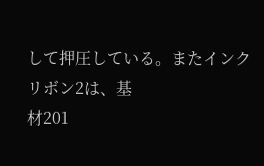して押圧している。またインクリボン2は、基
材201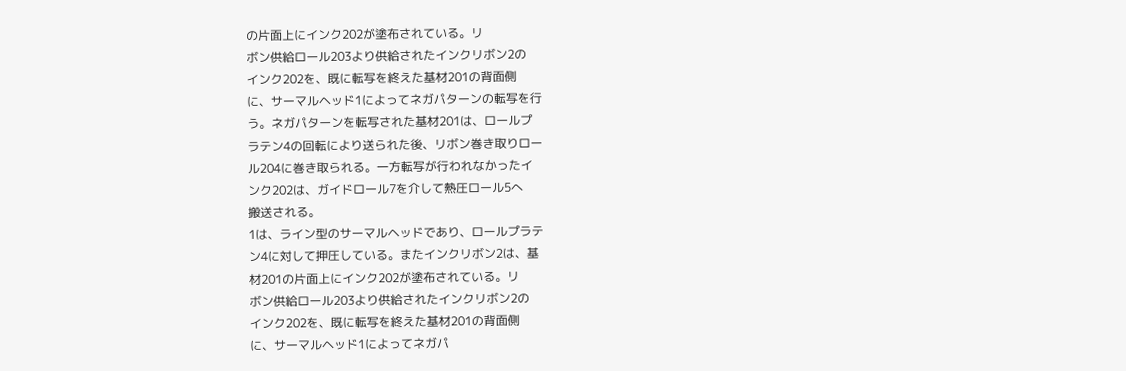の片面上にインク202が塗布されている。リ
ボン供給ロール203より供給されたインクリボン2の
インク202を、既に転写を終えた基材201の背面側
に、サーマルヘッド1によってネガパターンの転写を行
う。ネガパターンを転写された基材201は、ロールプ
ラテン4の回転により送られた後、リボン巻き取りロー
ル204に巻き取られる。一方転写が行われなかったイ
ンク202は、ガイドロール7を介して熱圧ロール5へ
搬送される。
1は、ライン型のサーマルヘッドであり、ロールプラテ
ン4に対して押圧している。またインクリボン2は、基
材201の片面上にインク202が塗布されている。リ
ボン供給ロール203より供給されたインクリボン2の
インク202を、既に転写を終えた基材201の背面側
に、サーマルヘッド1によってネガパ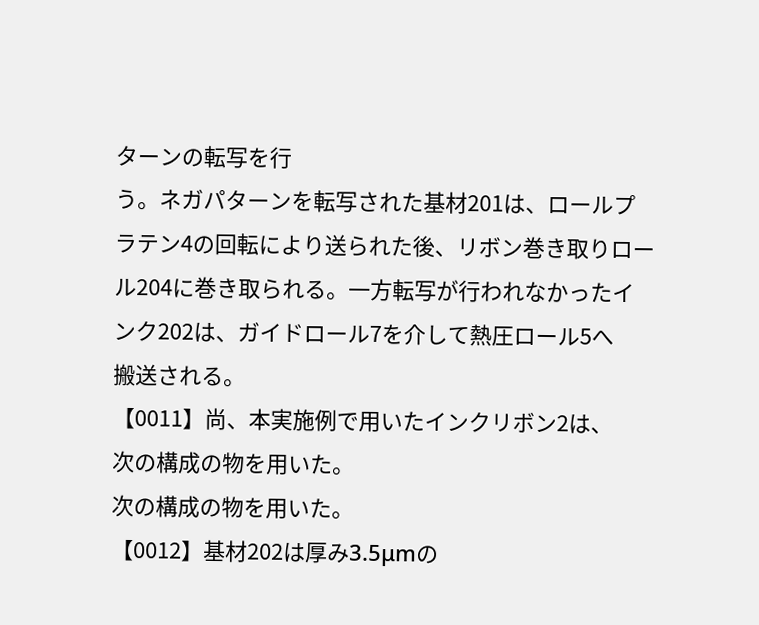ターンの転写を行
う。ネガパターンを転写された基材201は、ロールプ
ラテン4の回転により送られた後、リボン巻き取りロー
ル204に巻き取られる。一方転写が行われなかったイ
ンク202は、ガイドロール7を介して熱圧ロール5へ
搬送される。
【0011】尚、本実施例で用いたインクリボン2は、
次の構成の物を用いた。
次の構成の物を用いた。
【0012】基材202は厚み3.5μmの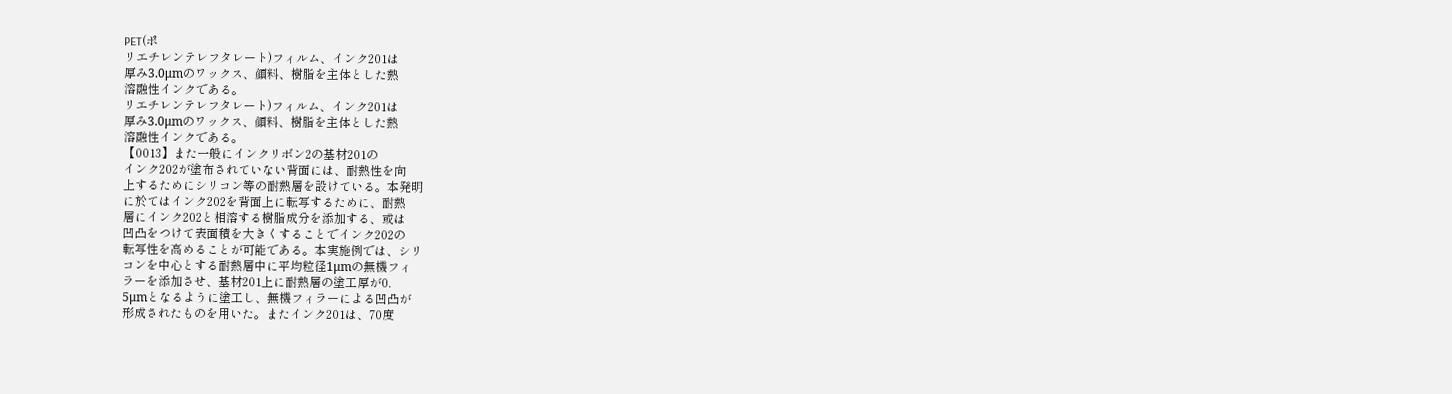PET(ポ
リエチレンテレフタレート)フィルム、インク201は
厚み3.0μmのワックス、顔料、樹脂を主体とした熱
溶融性インクである。
リエチレンテレフタレート)フィルム、インク201は
厚み3.0μmのワックス、顔料、樹脂を主体とした熱
溶融性インクである。
【0013】また一般にインクリボン2の基材201の
インク202が塗布されていない背面には、耐熱性を向
上するためにシリコン等の耐熱層を設けている。本発明
に於てはインク202を背面上に転写するために、耐熱
層にインク202と相溶する樹脂成分を添加する、或は
凹凸をつけて表面積を大きくすることでインク202の
転写性を高めることが可能である。本実施例では、シリ
コンを中心とする耐熱層中に平均粒径1μmの無機フィ
ラーを添加させ、基材201上に耐熱層の塗工厚が0.
5μmとなるように塗工し、無機フィラーによる凹凸が
形成されたものを用いた。またインク201は、70度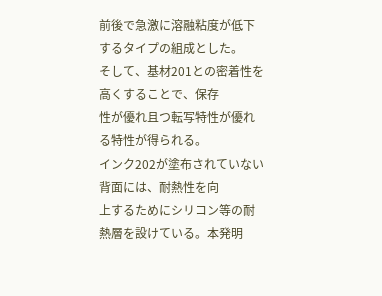前後で急激に溶融粘度が低下するタイプの組成とした。
そして、基材201との密着性を高くすることで、保存
性が優れ且つ転写特性が優れる特性が得られる。
インク202が塗布されていない背面には、耐熱性を向
上するためにシリコン等の耐熱層を設けている。本発明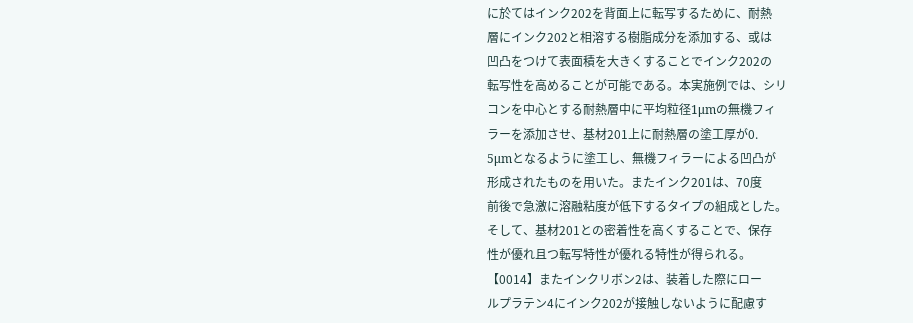に於てはインク202を背面上に転写するために、耐熱
層にインク202と相溶する樹脂成分を添加する、或は
凹凸をつけて表面積を大きくすることでインク202の
転写性を高めることが可能である。本実施例では、シリ
コンを中心とする耐熱層中に平均粒径1μmの無機フィ
ラーを添加させ、基材201上に耐熱層の塗工厚が0.
5μmとなるように塗工し、無機フィラーによる凹凸が
形成されたものを用いた。またインク201は、70度
前後で急激に溶融粘度が低下するタイプの組成とした。
そして、基材201との密着性を高くすることで、保存
性が優れ且つ転写特性が優れる特性が得られる。
【0014】またインクリボン2は、装着した際にロー
ルプラテン4にインク202が接触しないように配慮す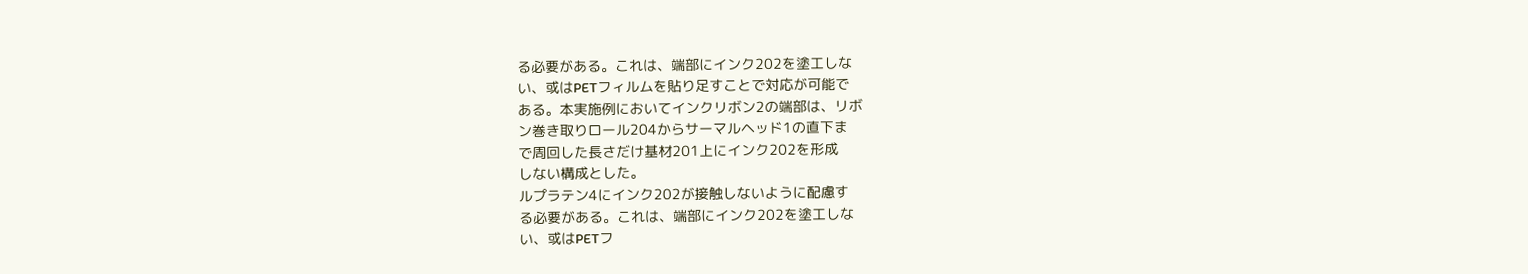る必要がある。これは、端部にインク202を塗工しな
い、或はPETフィルムを貼り足すことで対応が可能で
ある。本実施例においてインクリボン2の端部は、リボ
ン巻き取りロール204からサーマルヘッド1の直下ま
で周回した長さだけ基材201上にインク202を形成
しない構成とした。
ルプラテン4にインク202が接触しないように配慮す
る必要がある。これは、端部にインク202を塗工しな
い、或はPETフ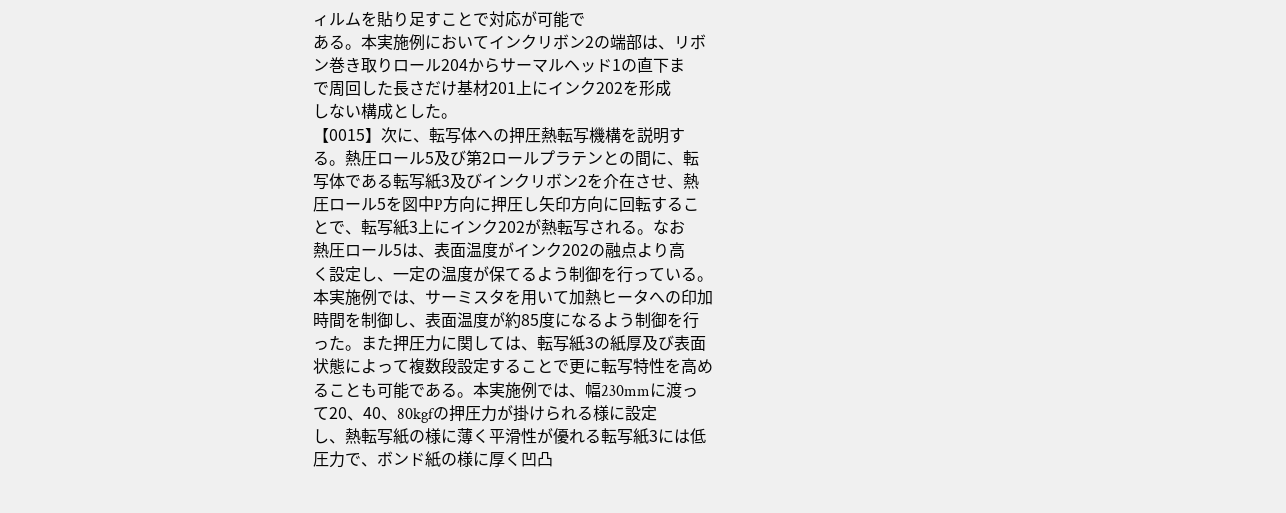ィルムを貼り足すことで対応が可能で
ある。本実施例においてインクリボン2の端部は、リボ
ン巻き取りロール204からサーマルヘッド1の直下ま
で周回した長さだけ基材201上にインク202を形成
しない構成とした。
【0015】次に、転写体への押圧熱転写機構を説明す
る。熱圧ロール5及び第2ロールプラテンとの間に、転
写体である転写紙3及びインクリボン2を介在させ、熱
圧ロール5を図中P方向に押圧し矢印方向に回転するこ
とで、転写紙3上にインク202が熱転写される。なお
熱圧ロール5は、表面温度がインク202の融点より高
く設定し、一定の温度が保てるよう制御を行っている。
本実施例では、サーミスタを用いて加熱ヒータへの印加
時間を制御し、表面温度が約85度になるよう制御を行
った。また押圧力に関しては、転写紙3の紙厚及び表面
状態によって複数段設定することで更に転写特性を高め
ることも可能である。本実施例では、幅230mmに渡っ
て20、40、80kgfの押圧力が掛けられる様に設定
し、熱転写紙の様に薄く平滑性が優れる転写紙3には低
圧力で、ボンド紙の様に厚く凹凸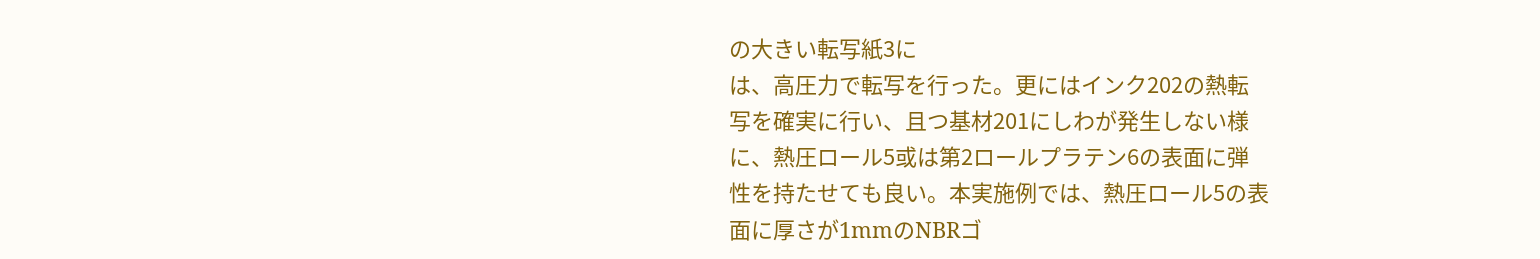の大きい転写紙3に
は、高圧力で転写を行った。更にはインク202の熱転
写を確実に行い、且つ基材201にしわが発生しない様
に、熱圧ロール5或は第2ロールプラテン6の表面に弾
性を持たせても良い。本実施例では、熱圧ロール5の表
面に厚さが1mmのNBRゴ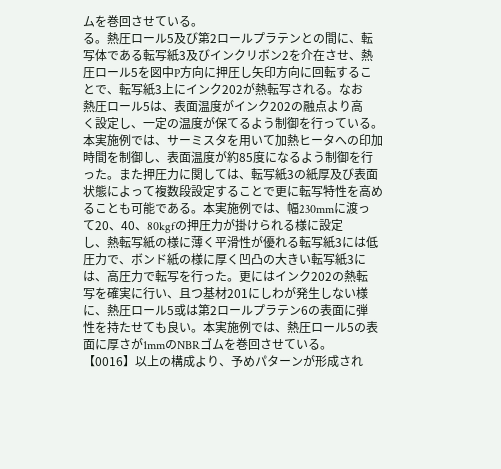ムを巻回させている。
る。熱圧ロール5及び第2ロールプラテンとの間に、転
写体である転写紙3及びインクリボン2を介在させ、熱
圧ロール5を図中P方向に押圧し矢印方向に回転するこ
とで、転写紙3上にインク202が熱転写される。なお
熱圧ロール5は、表面温度がインク202の融点より高
く設定し、一定の温度が保てるよう制御を行っている。
本実施例では、サーミスタを用いて加熱ヒータへの印加
時間を制御し、表面温度が約85度になるよう制御を行
った。また押圧力に関しては、転写紙3の紙厚及び表面
状態によって複数段設定することで更に転写特性を高め
ることも可能である。本実施例では、幅230mmに渡っ
て20、40、80kgfの押圧力が掛けられる様に設定
し、熱転写紙の様に薄く平滑性が優れる転写紙3には低
圧力で、ボンド紙の様に厚く凹凸の大きい転写紙3に
は、高圧力で転写を行った。更にはインク202の熱転
写を確実に行い、且つ基材201にしわが発生しない様
に、熱圧ロール5或は第2ロールプラテン6の表面に弾
性を持たせても良い。本実施例では、熱圧ロール5の表
面に厚さが1mmのNBRゴムを巻回させている。
【0016】以上の構成より、予めパターンが形成され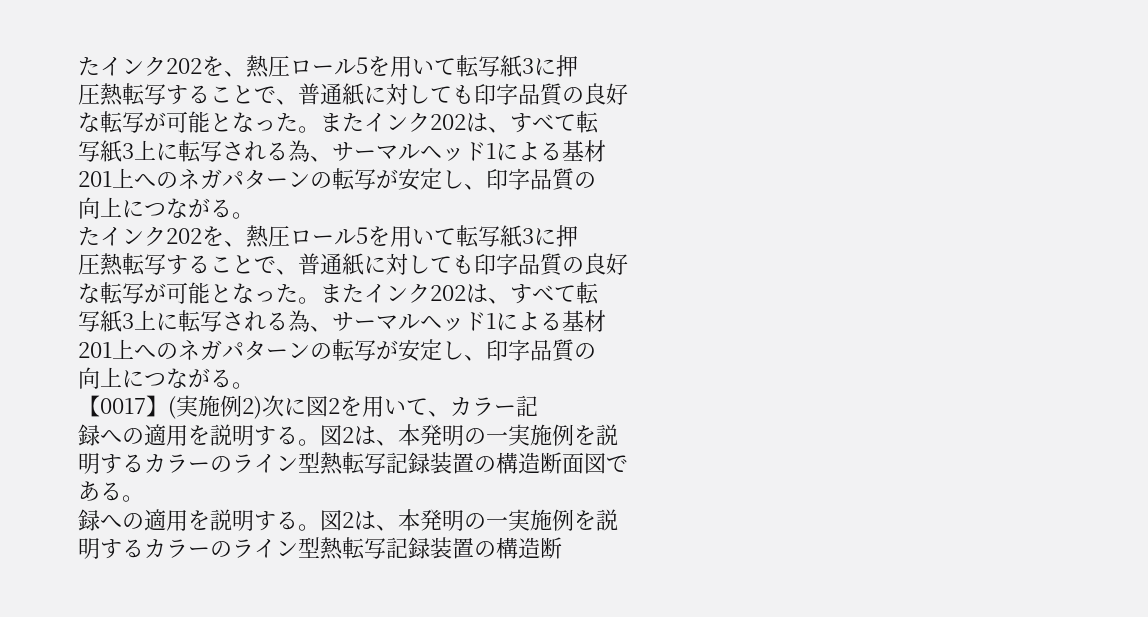たインク202を、熱圧ロール5を用いて転写紙3に押
圧熱転写することで、普通紙に対しても印字品質の良好
な転写が可能となった。またインク202は、すべて転
写紙3上に転写される為、サーマルヘッド1による基材
201上へのネガパターンの転写が安定し、印字品質の
向上につながる。
たインク202を、熱圧ロール5を用いて転写紙3に押
圧熱転写することで、普通紙に対しても印字品質の良好
な転写が可能となった。またインク202は、すべて転
写紙3上に転写される為、サーマルヘッド1による基材
201上へのネガパターンの転写が安定し、印字品質の
向上につながる。
【0017】(実施例2)次に図2を用いて、カラー記
録への適用を説明する。図2は、本発明の一実施例を説
明するカラーのライン型熱転写記録装置の構造断面図で
ある。
録への適用を説明する。図2は、本発明の一実施例を説
明するカラーのライン型熱転写記録装置の構造断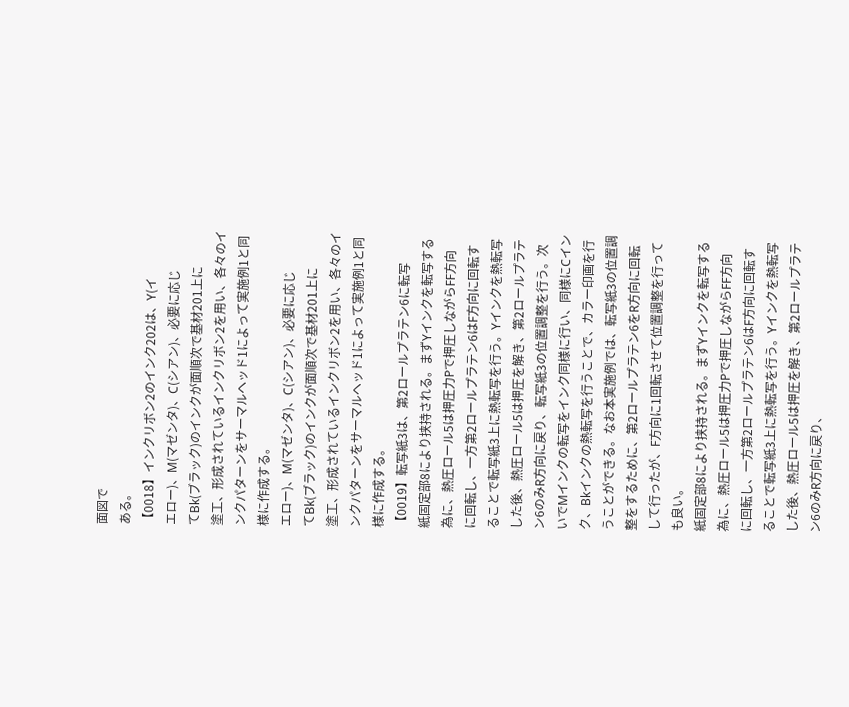面図で
ある。
【0018】インクリボン2のインク202は、Y(イ
エロー)、M(マゼンタ)、C(シアン)、必要に応じ
てBk(ブラック)のインクが面順次で基材201上に
塗工、形成されているインクリボン2を用い、各々のイ
ンクパターンをサーマルヘッド1によって実施例1と同
様に作成する。
エロー)、M(マゼンタ)、C(シアン)、必要に応じ
てBk(ブラック)のインクが面順次で基材201上に
塗工、形成されているインクリボン2を用い、各々のイ
ンクパターンをサーマルヘッド1によって実施例1と同
様に作成する。
【0019】転写紙3は、第2ロールプラテン6に転写
紙固定部8により挟持される。まずYインクを転写する
為に、熱圧ロール5は押圧力Pで押圧しながらFF方向
に回転し、一方第2ロールプラテン6はF方向に回転す
ることで転写紙3上に熱転写を行う。Yインクを熱転写
した後、熱圧ロール5は押圧を解き、第2ロールプラテ
ン6のみR方向に戻り、転写紙3の位置調整を行う。次
いでMインクの転写をインク同様に行い、同様にCイン
ク、Bkインクの熱転写を行うことで、カラー印画を行
うことができる。なお本実施例では、転写紙3の位置調
整をするために、第2ロールプラテン6をR方向に回転
して行ったが、F方向に1回転させて位置調整を行って
も良い。
紙固定部8により挟持される。まずYインクを転写する
為に、熱圧ロール5は押圧力Pで押圧しながらFF方向
に回転し、一方第2ロールプラテン6はF方向に回転す
ることで転写紙3上に熱転写を行う。Yインクを熱転写
した後、熱圧ロール5は押圧を解き、第2ロールプラテ
ン6のみR方向に戻り、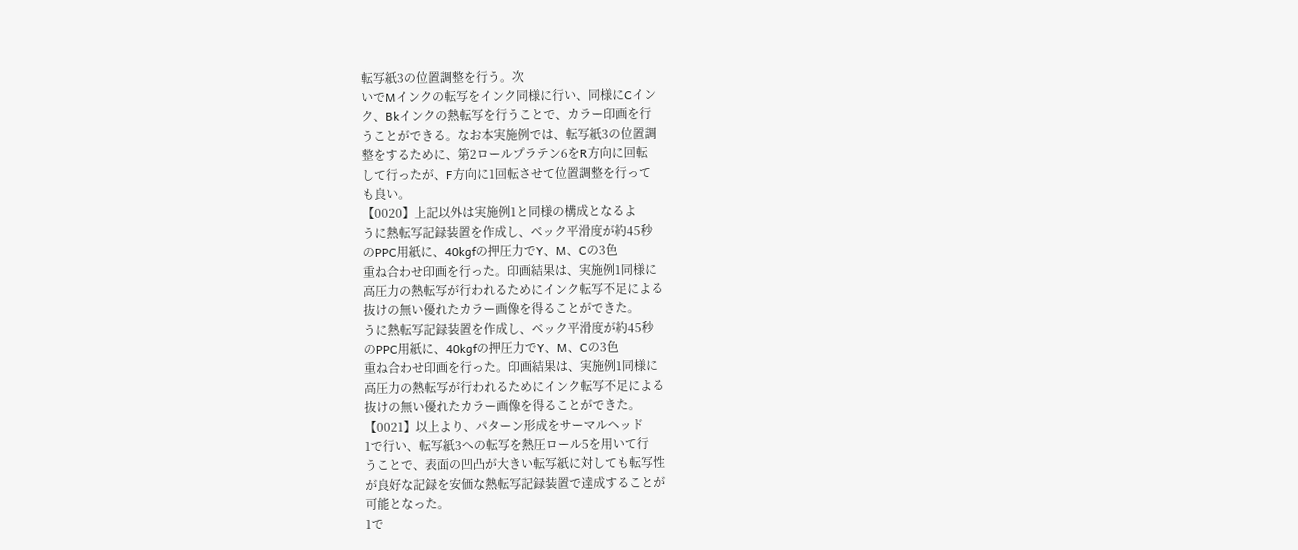転写紙3の位置調整を行う。次
いでMインクの転写をインク同様に行い、同様にCイン
ク、Bkインクの熱転写を行うことで、カラー印画を行
うことができる。なお本実施例では、転写紙3の位置調
整をするために、第2ロールプラテン6をR方向に回転
して行ったが、F方向に1回転させて位置調整を行って
も良い。
【0020】上記以外は実施例1と同様の構成となるよ
うに熱転写記録装置を作成し、ベック平滑度が約45秒
のPPC用紙に、40kgfの押圧力でY、M、Cの3色
重ね合わせ印画を行った。印画結果は、実施例1同様に
高圧力の熱転写が行われるためにインク転写不足による
抜けの無い優れたカラー画像を得ることができた。
うに熱転写記録装置を作成し、ベック平滑度が約45秒
のPPC用紙に、40kgfの押圧力でY、M、Cの3色
重ね合わせ印画を行った。印画結果は、実施例1同様に
高圧力の熱転写が行われるためにインク転写不足による
抜けの無い優れたカラー画像を得ることができた。
【0021】以上より、パターン形成をサーマルヘッド
1で行い、転写紙3への転写を熱圧ロール5を用いて行
うことで、表面の凹凸が大きい転写紙に対しても転写性
が良好な記録を安価な熱転写記録装置で達成することが
可能となった。
1で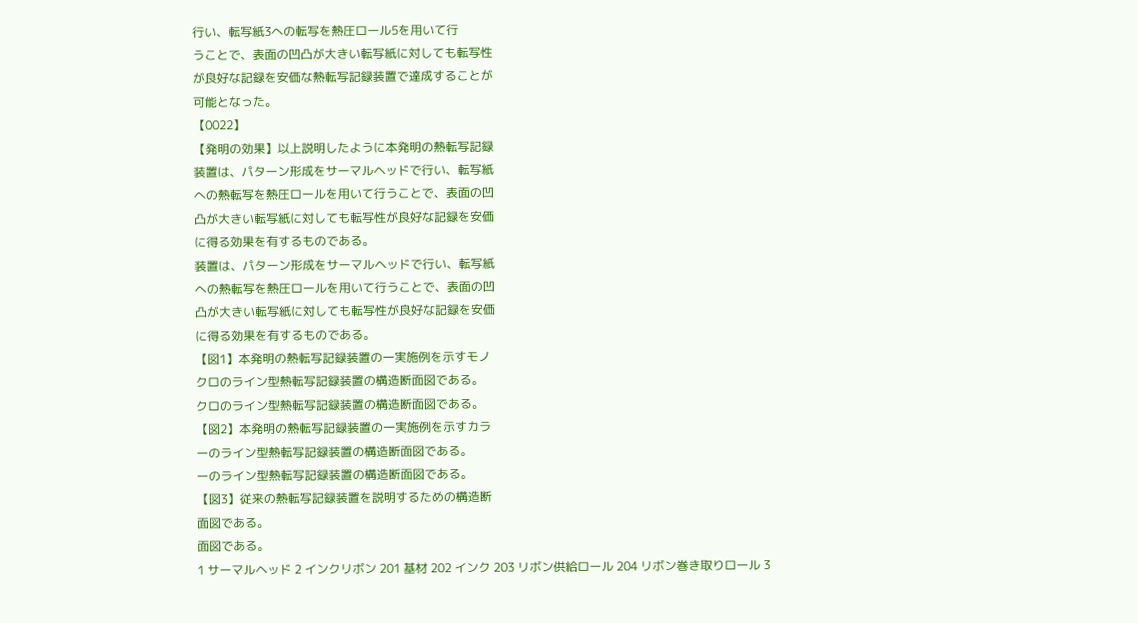行い、転写紙3への転写を熱圧ロール5を用いて行
うことで、表面の凹凸が大きい転写紙に対しても転写性
が良好な記録を安価な熱転写記録装置で達成することが
可能となった。
【0022】
【発明の効果】以上説明したように本発明の熱転写記録
装置は、パターン形成をサーマルヘッドで行い、転写紙
への熱転写を熱圧ロールを用いて行うことで、表面の凹
凸が大きい転写紙に対しても転写性が良好な記録を安価
に得る効果を有するものである。
装置は、パターン形成をサーマルヘッドで行い、転写紙
への熱転写を熱圧ロールを用いて行うことで、表面の凹
凸が大きい転写紙に対しても転写性が良好な記録を安価
に得る効果を有するものである。
【図1】本発明の熱転写記録装置の一実施例を示すモノ
クロのライン型熱転写記録装置の構造断面図である。
クロのライン型熱転写記録装置の構造断面図である。
【図2】本発明の熱転写記録装置の一実施例を示すカラ
ーのライン型熱転写記録装置の構造断面図である。
ーのライン型熱転写記録装置の構造断面図である。
【図3】従来の熱転写記録装置を説明するための構造断
面図である。
面図である。
1 サーマルヘッド 2 インクリボン 201 基材 202 インク 203 リボン供給ロール 204 リボン巻き取りロール 3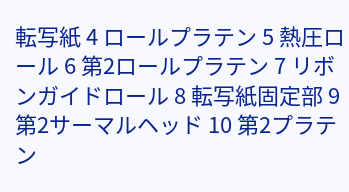転写紙 4 ロールプラテン 5 熱圧ロール 6 第2ロールプラテン 7 リボンガイドロール 8 転写紙固定部 9 第2サーマルヘッド 10 第2プラテン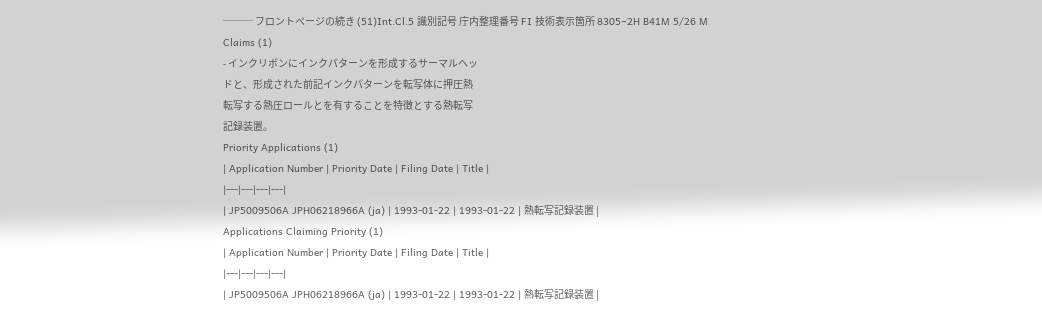─── フロントページの続き (51)Int.Cl.5 識別記号 庁内整理番号 FI 技術表示箇所 8305−2H B41M 5/26 M
Claims (1)
- インクリボンにインクパターンを形成するサーマルヘッ
ドと、形成された前記インクパターンを転写体に押圧熱
転写する熱圧ロールとを有することを特徴とする熱転写
記録装置。
Priority Applications (1)
| Application Number | Priority Date | Filing Date | Title |
|---|---|---|---|
| JP5009506A JPH06218966A (ja) | 1993-01-22 | 1993-01-22 | 熱転写記録装置 |
Applications Claiming Priority (1)
| Application Number | Priority Date | Filing Date | Title |
|---|---|---|---|
| JP5009506A JPH06218966A (ja) | 1993-01-22 | 1993-01-22 | 熱転写記録装置 |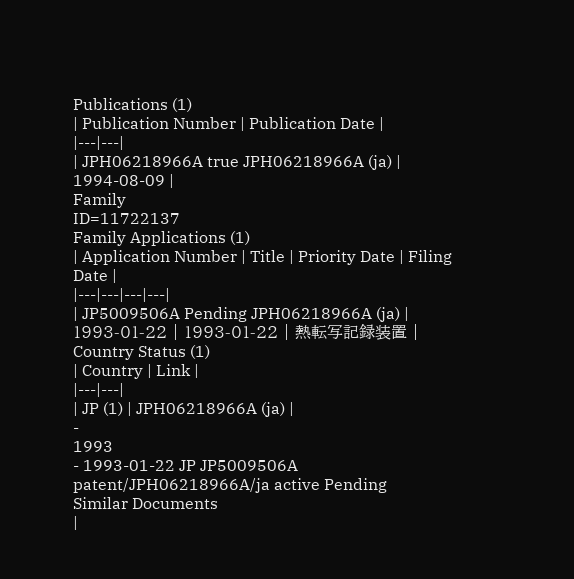Publications (1)
| Publication Number | Publication Date |
|---|---|
| JPH06218966A true JPH06218966A (ja) | 1994-08-09 |
Family
ID=11722137
Family Applications (1)
| Application Number | Title | Priority Date | Filing Date |
|---|---|---|---|
| JP5009506A Pending JPH06218966A (ja) | 1993-01-22 | 1993-01-22 | 熱転写記録装置 |
Country Status (1)
| Country | Link |
|---|---|
| JP (1) | JPH06218966A (ja) |
-
1993
- 1993-01-22 JP JP5009506A patent/JPH06218966A/ja active Pending
Similar Documents
|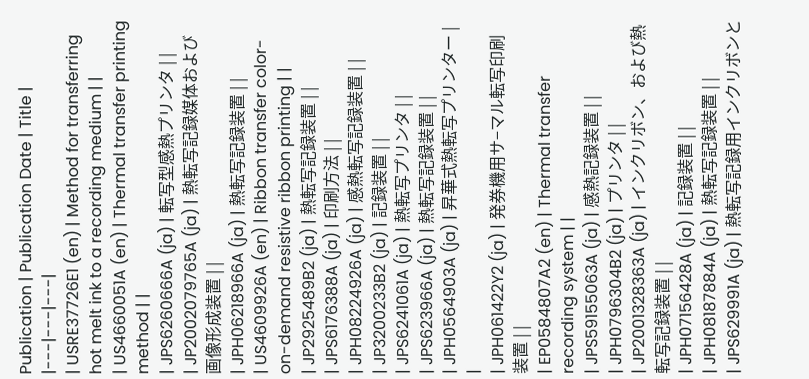Publication | Publication Date | Title |
|---|---|---|
| USRE37726E1 (en) | Method for transferring hot melt ink to a recording medium | |
| US4660051A (en) | Thermal transfer printing method | |
| JPS6260666A (ja) | 転写型感熱プリンタ | |
| JP2002079765A (ja) | 熱転写記録媒体および画像形成装置 | |
| JPH06218966A (ja) | 熱転写記録装置 | |
| US4609926A (en) | Ribbon transfer color-on-demand resistive ribbon printing | |
| JP2925489B2 (ja) | 熱転写記録装置 | |
| JPS6176388A (ja) | 印刷方法 | |
| JPH08224926A (ja) | 感熱転写記録装置 | |
| JP3200233B2 (ja) | 記録装置 | |
| JPS6241061A (ja) | 熱転写プリンタ | |
| JPS623966A (ja) | 熱転写記録装置 | |
| JPH0564903A (ja) | 昇華式熱転写プリンター | |
| JPH061422Y2 (ja) | 発券機用サ−マル転写印刷装置 | |
| EP0584807A2 (en) | Thermal transfer recording system | |
| JPS59155063A (ja) | 感熱記録装置 | |
| JPH0796304B2 (ja) | プリンタ | |
| JP2001328363A (ja) | インクリボン、および熱転写記録装置 | |
| JPH07156428A (ja) | 記録装置 | |
| JPH08187884A (ja) | 熱転写記録装置 | |
| JPS629991A (ja) | 熱転写記録用インクリボンと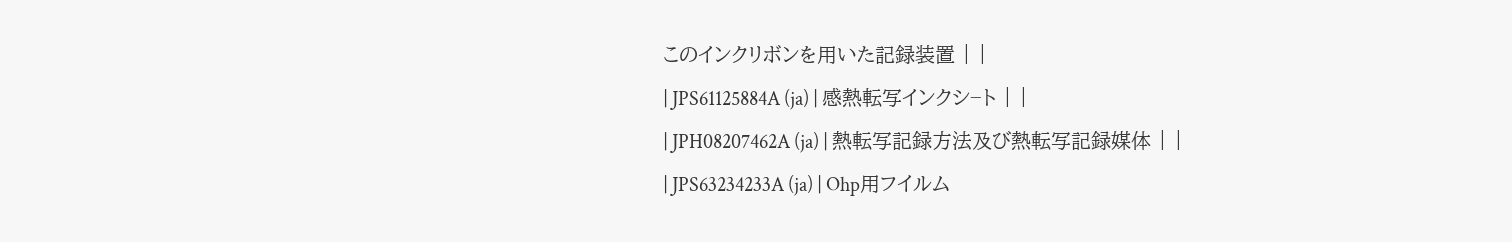このインクリボンを用いた記録装置 | |
| JPS61125884A (ja) | 感熱転写インクシ−ト | |
| JPH08207462A (ja) | 熱転写記録方法及び熱転写記録媒体 | |
| JPS63234233A (ja) | Ohp用フイルム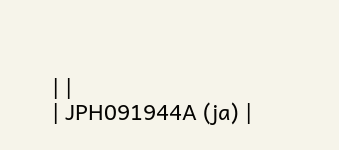| |
| JPH091944A (ja) |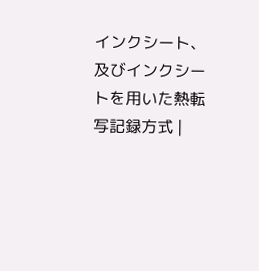インクシート、及びインクシートを用いた熱転写記録方式 |